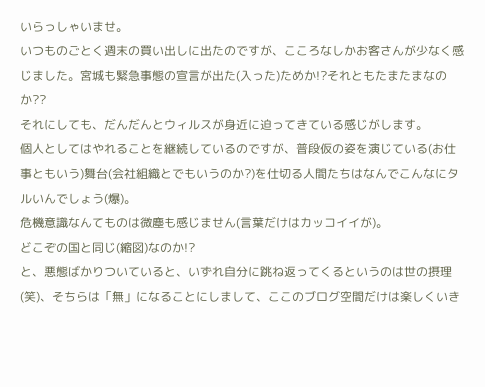いらっしゃいませ。
いつものごとく週末の買い出しに出たのですが、こころなしかお客さんが少なく感じました。宮城も緊急事態の宣言が出た(入った)ためか!?それともたまたまなのか??
それにしても、だんだんとウィルスが身近に迫ってきている感じがします。
個人としてはやれることを継続しているのですが、普段仮の姿を演じている(お仕事ともいう)舞台(会社組織とでもいうのか?)を仕切る人間たちはなんでこんなにタルいんでしょう(爆)。
危機意識なんてものは微塵も感じません(言葉だけはカッコイイが)。
どこぞの国と同じ(縮図)なのか!?
と、悪態ばかりついていると、いずれ自分に跳ね返ってくるというのは世の摂理(笑)、そちらは「無」になることにしまして、ここのブログ空間だけは楽しくいき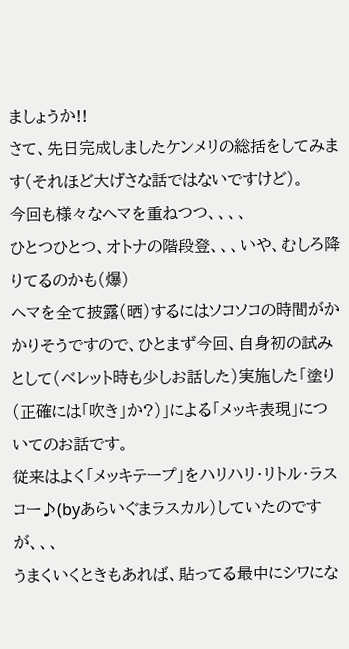ましょうか!!
さて、先日完成しましたケンメリの総括をしてみます(それほど大げさな話ではないですけど)。
今回も様々なヘマを重ねつつ、、、、
ひとつひとつ、オトナの階段登、、、いや、むしろ降りてるのかも(爆)
ヘマを全て披露(晒)するにはソコソコの時間がかかりそうですので、ひとまず今回、自身初の試みとして(ベレット時も少しお話した)実施した「塗り(正確には「吹き」か?)」による「メッキ表現」についてのお話です。
従来はよく「メッキテープ」をハリハリ・リトル・ラスコー♪(byあらいぐまラスカル)していたのですが、、、
うまくいくときもあれば、貼ってる最中にシワにな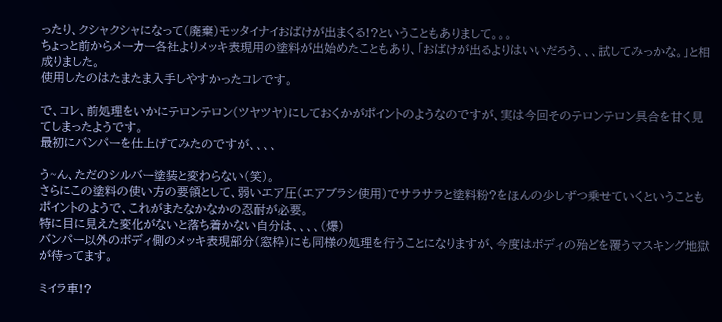ったり、クシャクシャになって(廃棄)モッタイナイおばけが出まくる!?ということもありまして。。。
ちょっと前からメーカー各社よりメッキ表現用の塗料が出始めたこともあり、「おばけが出るよりはいいだろう、、、試してみっかな。」と相成りました。
使用したのはたまたま入手しやすかったコレです。

で、コレ、前処理をいかにテロンテロン(ツヤツヤ)にしておくかがポイントのようなのですが、実は今回そのテロンテロン具合を甘く見てしまったようです。
最初にバンパーを仕上げてみたのですが、、、、

う~ん、ただのシルバー塗装と変わらない(笑)。
さらにこの塗料の使い方の要領として、弱いエア圧(エアブラシ使用)でサラサラと塗料粉?をほんの少しずつ乗せていくということもポイントのようで、これがまたなかなかの忍耐が必要。
特に目に見えた変化がないと落ち着かない自分は、、、、(爆)
バンパー以外のボディ側のメッキ表現部分(窓枠)にも同様の処理を行うことになりますが、今度はボディの殆どを覆うマスキング地獄が待ってます。

ミイラ車!?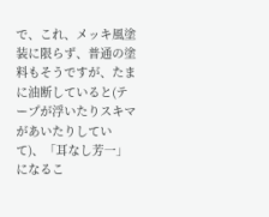で、これ、メッキ風塗装に限らず、普通の塗料もそうですが、たまに油断していると(テープが浮いたりスキマがあいたりしていて)、「耳なし芳一」になるこ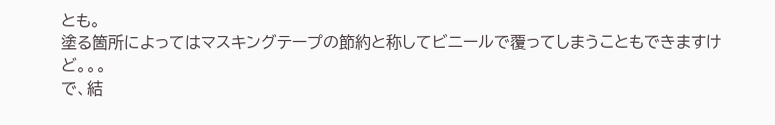とも。
塗る箇所によってはマスキングテープの節約と称してビニールで覆ってしまうこともできますけど。。。
で、結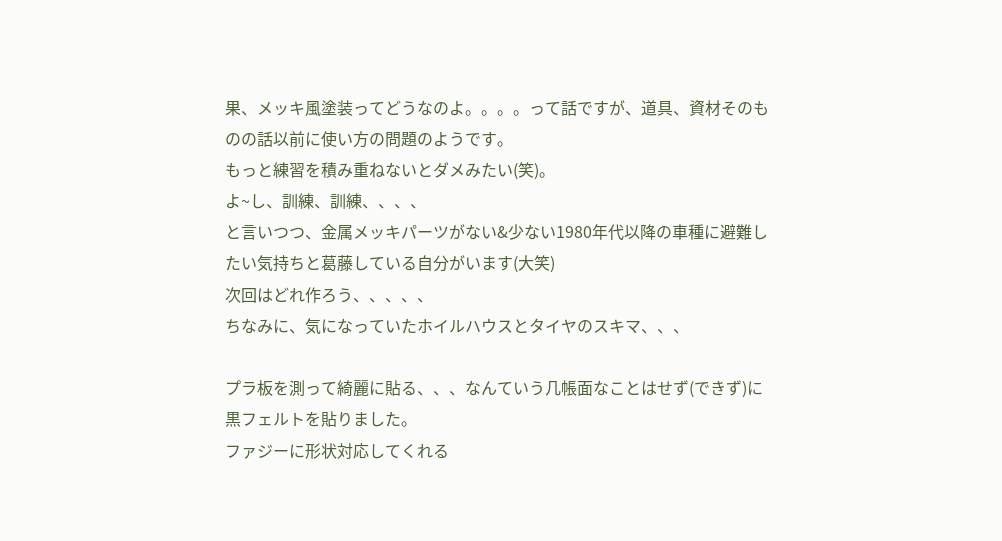果、メッキ風塗装ってどうなのよ。。。。って話ですが、道具、資材そのものの話以前に使い方の問題のようです。
もっと練習を積み重ねないとダメみたい(笑)。
よ~し、訓練、訓練、、、、
と言いつつ、金属メッキパーツがない&少ない1980年代以降の車種に避難したい気持ちと葛藤している自分がいます(大笑)
次回はどれ作ろう、、、、、
ちなみに、気になっていたホイルハウスとタイヤのスキマ、、、

プラ板を測って綺麗に貼る、、、なんていう几帳面なことはせず(できず)に黒フェルトを貼りました。
ファジーに形状対応してくれる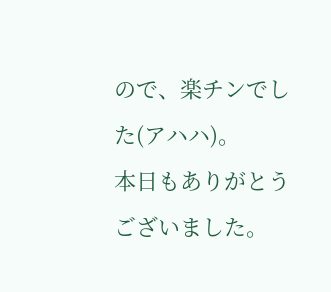ので、楽チンでした(アハハ)。
本日もありがとうございました。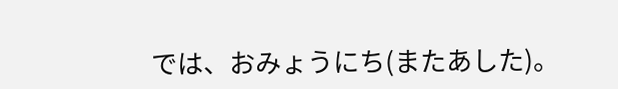では、おみょうにち(またあした)。